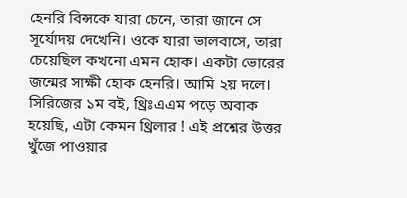হেনরি বিন্সকে যারা চেনে, তারা জানে সে সূর্যোদয় দেখেনি। ওকে যারা ভালবাসে, তারা চেয়েছিল কখনো এমন হোক। একটা ভোরের জন্মের সাক্ষী হোক হেনরি। আমি ২য় দলে। সিরিজের ১ম বই, থ্রিঃএএম পড়ে অবাক হয়েছি, এটা কেমন থ্রিলার ! এই প্রশ্নের উত্তর খুঁজে পাওয়ার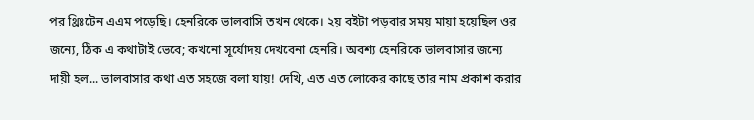পর থ্রিঃটেন এএম পড়েছি। হেনরিকে ভালবাসি তখন থেকে। ২য় বইটা পড়বার সময় মায়া হয়েছিল ওর জন্যে, ঠিক এ কথাটাই ভেবে; কখনো সূর্যোদয় দেখবেনা হেনরি। অবশ্য হেনরিকে ভালবাসার জন্যে দায়ী হল... ভালবাসার কথা এত সহজে বলা যায়! দেখি, এত এত লোকের কাছে তার নাম প্রকাশ করার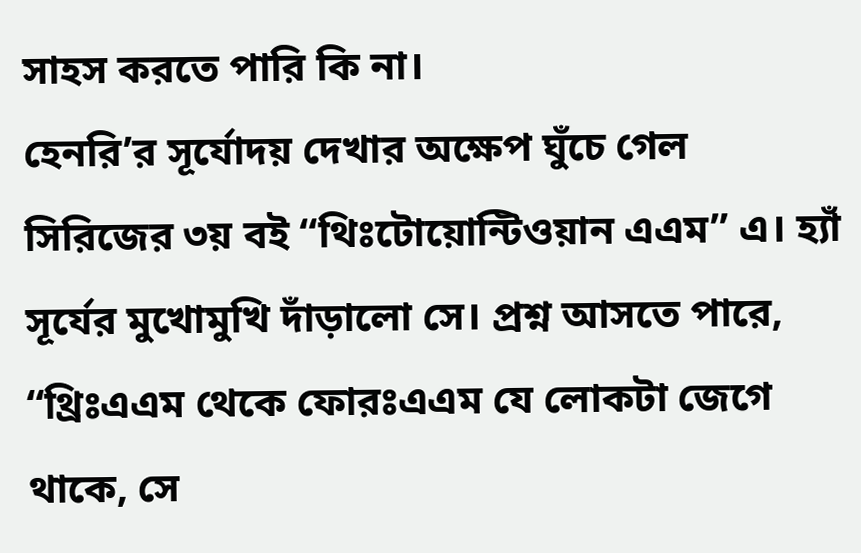সাহস করতে পারি কি না।
হেনরি’র সূর্যোদয় দেখার অক্ষেপ ঘুঁচে গেল সিরিজের ৩য় বই “থিঃটোয়োন্টিওয়ান এএম” এ। হ্যাঁ সূর্যের মুখোমুখি দাঁড়ালো সে। প্রশ্ন আসতে পারে, “থ্রিঃএএম থেকে ফোরঃএএম যে লোকটা জেগে থাকে, সে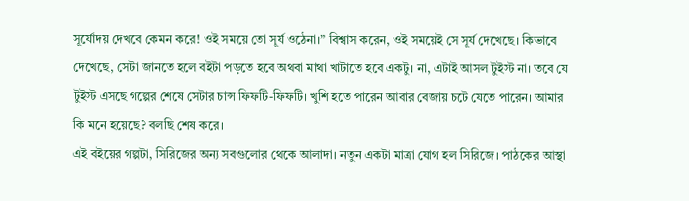সূর্যোদয় দেখবে কেমন করে! ওই সময়ে তো সূর্য ওঠেনা।” বিশ্বাস করেন, ওই সময়েই সে সূর্য দেখেছে। কিভাবে দেখেছে, সেটা জানতে হলে বইটা পড়তে হবে অথবা মাথা খাটাতে হবে একটু। না, এটাই আসল টুইস্ট না। তবে যে টুইস্ট এসছে গল্পের শেষে সেটার চান্স ফিফটি-ফিফটি। খুশি হতে পারেন আবার বেজায় চটে যেতে পারেন। আমার কি মনে হয়েছে? বলছি শেষ করে।
এই বইয়ের গল্পটা, সিরিজের অন্য সবগুলোর থেকে আলাদা। নতুন একটা মাত্রা যোগ হল সিরিজে। পাঠকের আস্থা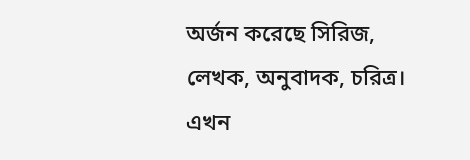অর্জন করেছে সিরিজ, লেখক, অনুবাদক, চরিত্র। এখন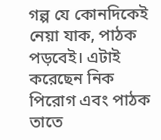গল্প যে কোনদিকেই নেয়া যাক, পাঠক পড়বেই। এটাই করেছেন নিক পিরোগ এবং পাঠক তাতে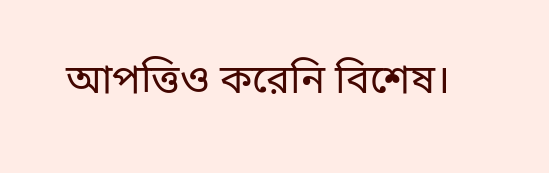আপত্তিও করেনি বিশেষ।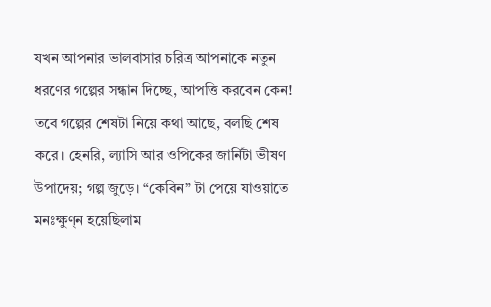যখন আপনার ভালবাসার চরিত্র আপনাকে নতুন ধরণের গল্পের সন্ধান দিচ্ছে, আপত্তি করবেন কেন!
তবে গল্পের শেষটা নিয়ে কথা আছে, বলছি শেষ করে। হেনরি, ল্যাসি আর ওপিকের জার্নিটা ভীষণ উপাদেয়; গল্প জুড়ে। “কেবিন” টা পেয়ে যাওয়াতে মনঃক্ষুণ্ন হয়েছিলাম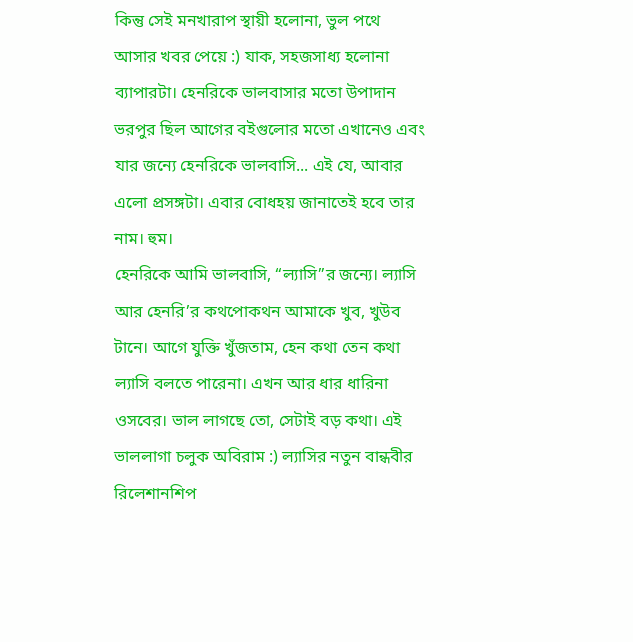কিন্তু সেই মনখারাপ স্থায়ী হলোনা, ভুল পথে আসার খবর পেয়ে :) যাক, সহজসাধ্য হলোনা ব্যাপারটা। হেনরিকে ভালবাসার মতো উপাদান ভরপুর ছিল আগের বইগুলোর মতো এখানেও এবং যার জন্যে হেনরিকে ভালবাসি... এই যে, আবার এলো প্রসঙ্গটা। এবার বোধহয় জানাতেই হবে তার নাম। হুম।
হেনরিকে আমি ভালবাসি, “ল্যাসি”র জন্যে। ল্যাসি আর হেনরি’র কথপোকথন আমাকে খুব, খুউব টানে। আগে যুক্তি খুঁজতাম, হেন কথা তেন কথা ল্যাসি বলতে পারেনা। এখন আর ধার ধারিনা ওসবের। ভাল লাগছে তো, সেটাই বড় কথা। এই ভাললাগা চলুক অবিরাম :) ল্যাসির নতুন বান্ধবীর রিলেশানশিপ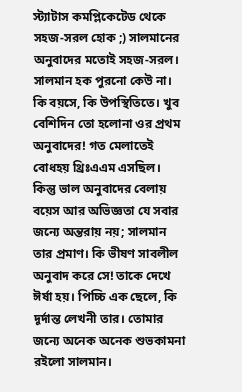স্ট্যাটাস কমপ্লিকেটেড থেকে সহজ-সরল হোক ;) সালমানের অনুবাদের মতোই সহজ-সরল।
সালমান হক পুরনো কেউ না। কি বয়সে, কি উপস্থিতিতে। খুব বেশিদিন তো হলোনা ওর প্রথম অনুবাদের! গত মেলাতেই বোধহয় থ্রিঃএএম এসছিল। কিন্তু ভাল অনুবাদের বেলায় বয়েস আর অভিজ্ঞতা যে সবার জন্যে অন্তরায় নয়; সালমান তার প্রমাণ। কি ভীষণ সাবলীল অনুবাদ করে সে! তাকে দেখে ঈর্ষা হয়। পিচ্চি এক ছেলে, কি দূর্দান্ত লেখনী তার। তোমার জন্যে অনেক অনেক শুভকামনা রইলো সালমান।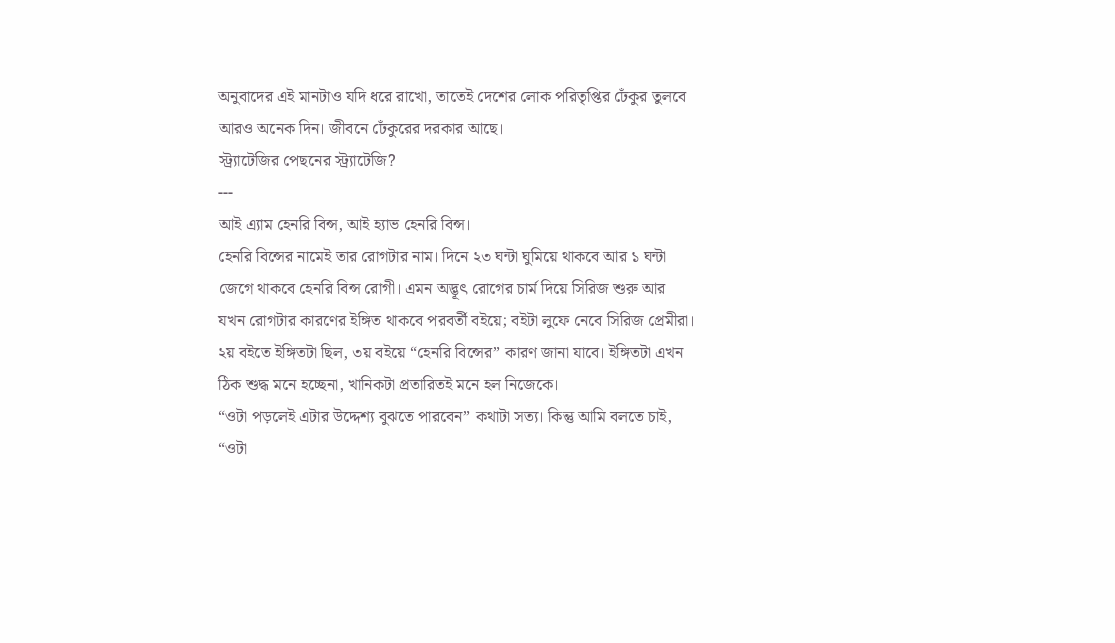অনুবাদের এই মানটাও যদি ধরে রাখো, তাতেই দেশের লোক পরিতৃপ্তির ঢেঁকুর তুলবে আরও অনেক দিন। জীবনে ঢেঁকুরের দরকার আছে।
স্ট্র্যাটেজির পেছনের স্ট্র্যাটেজি?
---
আই এ্যাম হেনরি বিন্স, আই হ্যাভ হেনরি বিন্স।
হেনরি বিন্সের নামেই তার রোগটার নাম। দিনে ২৩ ঘন্টা ঘুমিয়ে থাকবে আর ১ ঘন্টা জেগে থাকবে হেনরি বিন্স রোগী। এমন অদ্ভূৎ রোগের চার্ম দিয়ে সিরিজ শুরু আর যখন রোগটার কারণের ইঙ্গিত থাকবে পরবর্তী বইয়ে; বইটা লুফে নেবে সিরিজ প্রেমীরা। ২য় বইতে ইঙ্গিতটা ছিল, ৩য় বইয়ে “হেনরি বিন্সের” কারণ জানা যাবে। ইঙ্গিতটা এখন ঠিক শুদ্ধ মনে হচ্ছেনা, খানিকটা প্রতারিতই মনে হল নিজেকে।
“ওটা পড়লেই এটার উদ্দেশ্য বুঝতে পারবেন” কথাটা সত্য। কিন্তু আমি বলতে চাই,
“ওটা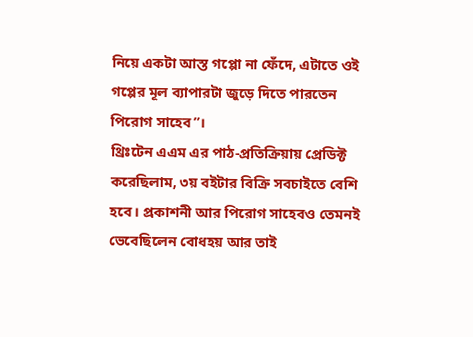নিয়ে একটা আস্ত গপ্পো না ফেঁদে, এটাতে ওই গপ্পের মূল ব্যাপারটা জুড়ে দিতে পারতেন পিরোগ সাহেব”।
থ্রিঃটেন এএম এর পাঠ-প্রতিক্রিয়ায় প্রেডিক্ট করেছিলাম, ৩য় বইটার বিক্রি সবচাইতে বেশি হবে। প্রকাশনী আর পিরোগ সাহেবও তেমনই ভেবেছিলেন বোধহয় আর তাই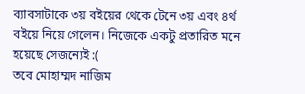ব্যাবসাটাকে ৩য় বইয়ের থেকে টেনে ৩য় এবং ৪র্থ বইয়ে নিয়ে গেলেন। নিজেকে একটু প্রতারিত মনে হয়েছে সেজন্যেই :(
তবে মোহাম্মদ নাজিম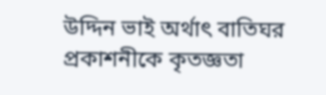উদ্দিন ভাই অর্থাৎ বাতিঘর প্রকাশনীকে কৃতজ্ঞতা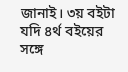জানাই। ৩য় বইটা যদি ৪র্থ বইয়ের সঙ্গে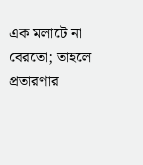এক মলাটে না বেরতো; তাহলে প্রতারণার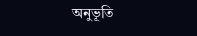অনুভূতি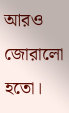আরও জোরালো হতো।